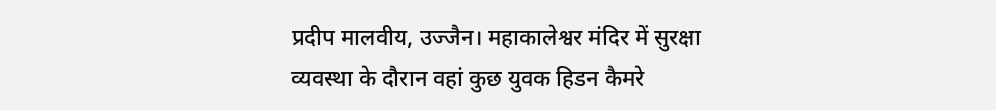प्रदीप मालवीय, उज्जैन। महाकालेश्वर मंदिर में सुरक्षा व्यवस्था के दौरान वहां कुछ युवक हिडन कैमरे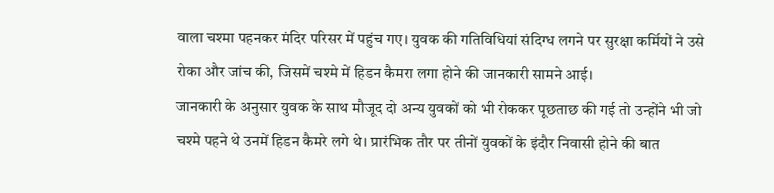वाला चश्मा पहनकर मंदिर परिसर में पहुंच गए। युवक की गतिविधियां संदिग्ध लगने पर सुरक्षा कर्मियों ने उसे रोका और जांच की, जिसमें चश्मे में हिडन कैमरा लगा होने की जानकारी सामने आई।
जानकारी के अनुसार युवक के साथ मौजूद दो अन्य युवकों को भी रोककर पूछताछ की गई तो उन्होंने भी जो चश्मे पहने थे उनमें हिडन कैमरे लगे थे। प्रारंभिक तौर पर तीनों युवकों के इंदौर निवासी होने की बात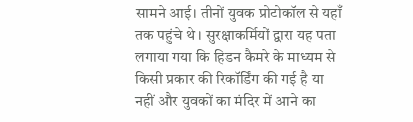सामने आई। तीनों युवक प्रोटोकॉल से यहाँ तक पहुंचे थे । सुरक्षाकर्मियों द्वारा यह पता लगाया गया कि हिडन कैमरे के माध्यम से किसी प्रकार की रिकॉर्डिंग की गई है या नहीं और युवकों का मंदिर में आने का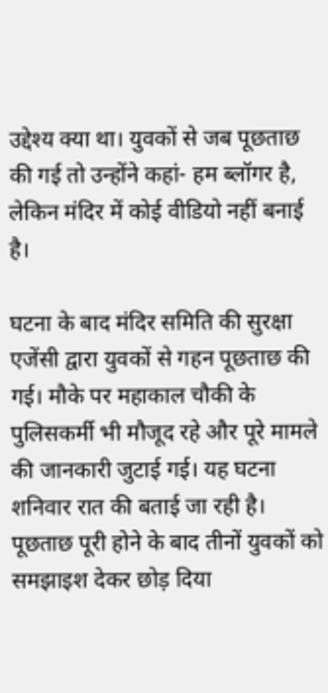उद्देश्य क्या था। युवकों से जब पूछताछ की गई तो उन्होंने कहां- हम ब्लॉगर है, लेकिन मंदिर में कोई वीडियो नहीं बनाई है।

घटना के बाद मंदिर समिति की सुरक्षा एजेंसी द्वारा युवकों से गहन पूछताछ की गई। मौके पर महाकाल चौकी के पुलिसकर्मी भी मौजूद रहे और पूरे मामले की जानकारी जुटाई गई। यह घटना शनिवार रात की बताई जा रही है। पूछताछ पूरी होने के बाद तीनों युवकों को समझाइश देकर छोड़ दिया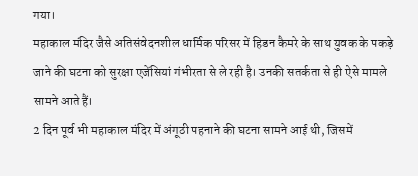गया।
महाकाल मंदिर जैसे अतिसंवेदनशील धार्मिक परिसर में हिडन कैमरे के साथ युवक के पकड़े जाने की घटना को सुरक्षा एजेंसियां गंभीरता से ले रही है। उनकी सतर्कता से ही ऐसे मामले सामने आते हैं।
2 दिन पूर्व भी महाकाल मंदिर में अंगूठी पहनाने की घटना सामने आई थी, जिसमें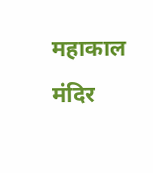महाकाल मंदिर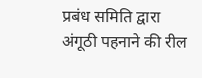प्रबंध समिति द्वारा अंगूठी पहनाने की रील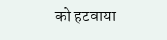को हटवाया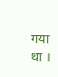गया था ।